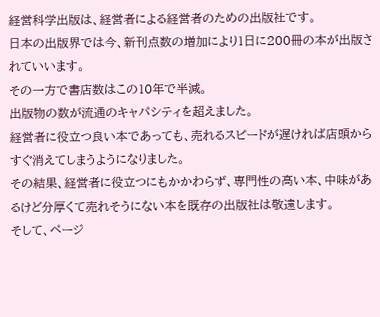経営科学出版は、経営者による経営者のための出版社です。
日本の出版界では今、新刊点数の増加により1日に200冊の本が出版されていいます。
その一方で書店数はこの10年で半減。
出版物の数が流通のキャパシティを超えました。
経営者に役立つ良い本であっても、売れるスピードが遅ければ店頭からすぐ消えてしまうようになりました。
その結果、経営者に役立つにもかかわらず、専門性の高い本、中味があるけど分厚くて売れそうにない本を既存の出版社は敬遠します。
そして、ページ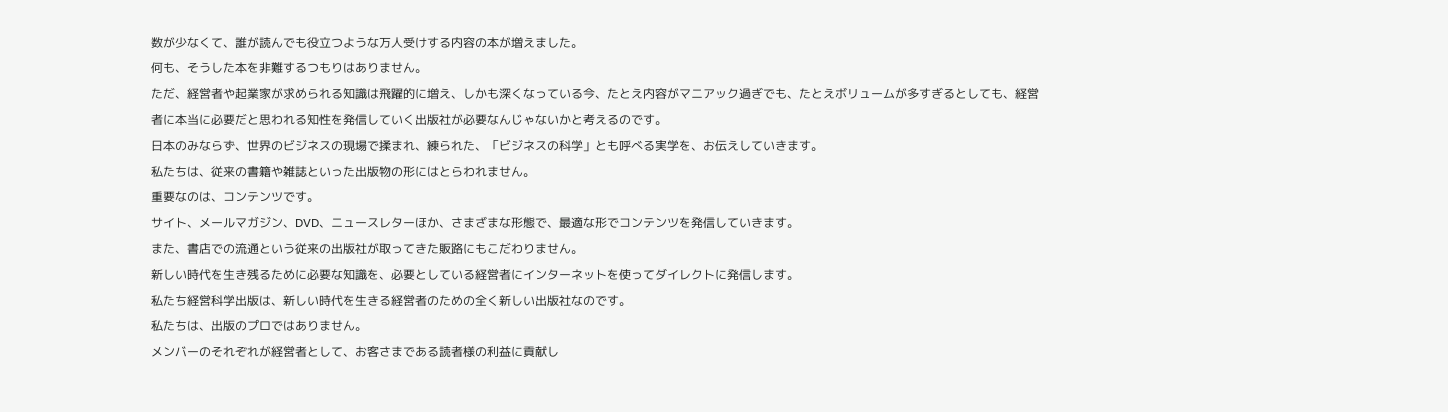数が少なくて、誰が読んでも役立つような万人受けする内容の本が増えました。
何も、そうした本を非難するつもりはありません。
ただ、経営者や起業家が求められる知識は飛躍的に増え、しかも深くなっている今、たとえ内容がマニアック過ぎでも、たとえボリュームが多すぎるとしても、経営者に本当に必要だと思われる知性を発信していく出版社が必要なんじゃないかと考えるのです。
日本のみならず、世界のビジネスの現場で揉まれ、練られた、「ビジネスの科学」とも呼べる実学を、お伝えしていきます。
私たちは、従来の書籍や雑誌といった出版物の形にはとらわれません。
重要なのは、コンテンツです。
サイト、メールマガジン、DVD、ニュースレターほか、さまざまな形態で、最適な形でコンテンツを発信していきます。
また、書店での流通という従来の出版社が取ってきた販路にもこだわりません。
新しい時代を生き残るために必要な知識を、必要としている経営者にインターネットを使ってダイレクトに発信します。
私たち経営科学出版は、新しい時代を生きる経営者のための全く新しい出版社なのです。
私たちは、出版のプロではありません。
メンバーのそれぞれが経営者として、お客さまである読者様の利益に貢献し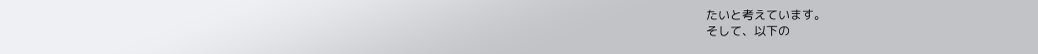たいと考えています。
そして、以下の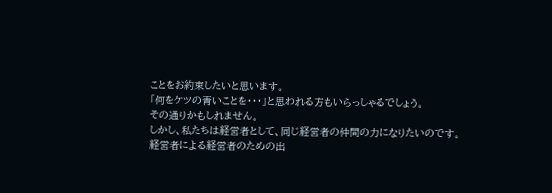ことをお約束したいと思います。
「何をケツの青いことを・・・」と思われる方もいらっしゃるでしょう。
その通りかもしれません。
しかし、私たちは経営者として、同じ経営者の仲間の力になりたいのです。
経営者による経営者のための出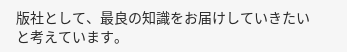版社として、最良の知識をお届けしていきたいと考えています。